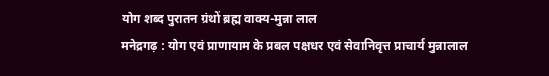योग शब्द पुरातन ग्रंथों ब्रह्म वाक्य-मुन्ना लाल
मनेद्रगढ़ : योग एवं प्राणायाम के प्रबल पक्षधर एवं सेवानिवृत्त प्राचार्य मुन्नालाल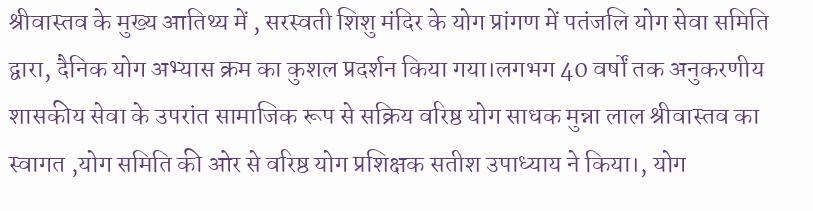श्रीवास्तव के मुख्य आतिथ्य में , सरस्वती शिशु मंदिर के योग प्रांगण में पतंजलि योग सेवा समिति द्वारा, दैनिक योग अभ्यास क्रम का कुशल प्रदर्शन किया गया।लगभग 40 वर्षों तक अनुकरणीय शासकीय सेवा के उपरांत सामाजिक रूप से सक्रिय वरिष्ठ योग साधक मुन्ना लाल श्रीवास्तव का स्वागत ,योग समिति की ओर से वरिष्ठ योग प्रशिक्षक सतीश उपाध्याय ने किया।, योग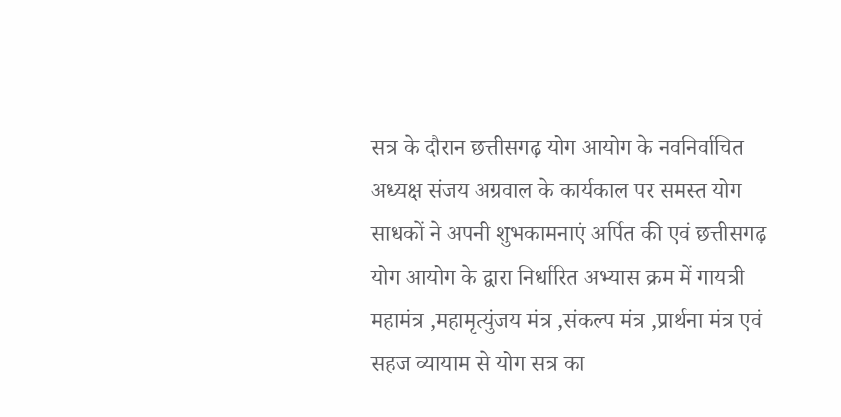सत्र के दौरान छत्तीसगढ़ योग आयोग के नवनिर्वाचित अध्यक्ष संजय अग्रवाल के कार्यकाल पर समस्त योग साधकों ने अपनी शुभकामनाएं अर्पित की एवं छत्तीसगढ़ योग आयोग के द्वारा निर्धारित अभ्यास क्रम में गायत्री महामंत्र ,महामृत्युंजय मंत्र ,संकल्प मंत्र ,प्रार्थना मंत्र एवं सहज व्यायाम से योग सत्र का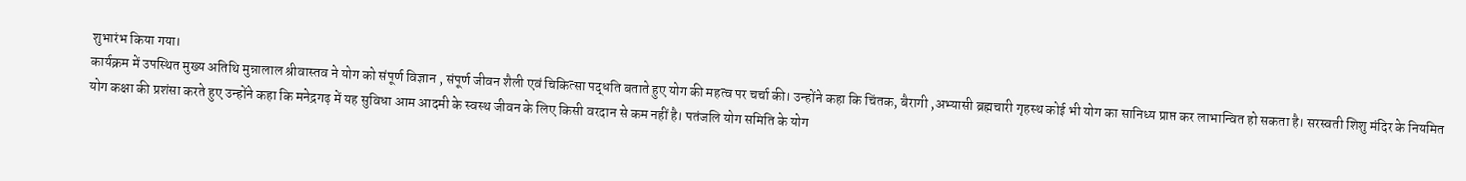शुभारंभ किया गया।
कार्यक्रम में उपस्थित मुख्य अतिथि मुन्नालाल श्रीवास्तव ने योग को संपूर्ण विज्ञान , संपूर्ण जीवन शैली एवं चिकित्सा पद्धति बताते हुए योग की महत्व पर चर्चा की। उन्होंने कहा कि चिंतक, बैरागी ,अभ्यासी ब्रह्मचारी गृहस्थ कोई भी योग का सानिध्य प्राप्त कर लाभान्वित हो सकता है। सरस्वती शिशु मंदिर के नियमित योग कक्षा की प्रशंसा करते हुए उन्होंने कहा कि मनेद्रगढ़ में यह सुविधा आम आदमी के स्वस्थ जीवन के लिए किसी वरदान से कम नहीं है। पतंजलि योग समिति के योग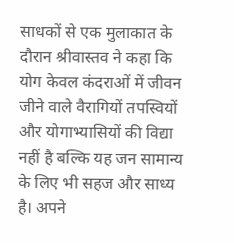साधकों से एक मुलाकात के दौरान श्रीवास्तव ने कहा कि योग केवल कंदराओं में जीवन जीने वाले वैरागियों तपस्वियों और योगाभ्यासियों की विद्या नहीं है बल्कि यह जन सामान्य के लिए भी सहज और साध्य है। अपने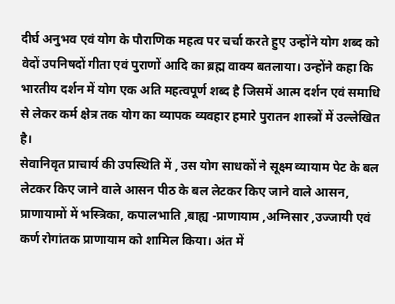दीर्घ अनुभव एवं योग के पौराणिक महत्व पर चर्चा करते हुए उन्होंने योग शब्द को वेदों उपनिषदों गीता एवं पुराणों आदि का ब्रह्म वाक्य बतलाया। उन्होंने कहा कि भारतीय दर्शन में योग एक अति महत्वपूर्ण शब्द है जिसमें आत्म दर्शन एवं समाधि से लेकर कर्म क्षेत्र तक योग का व्यापक व्यवहार हमारे पुरातन शास्त्रों में उल्लेखित है।
सेवानिवृत प्राचार्य की उपस्थिति में , उस योग साधकों ने सूक्ष्म व्यायाम पेट के बल लेटकर किए जाने वाले आसन पीठ के बल लेटकर किए जाने वाले आसन, प्राणायामों में भस्त्रिका, कपालभाति ,बाह्य -प्राणायाम ,अग्निसार ,उज्जायी एवं कर्ण रोगांतक प्राणायाम को शामिल किया। अंत में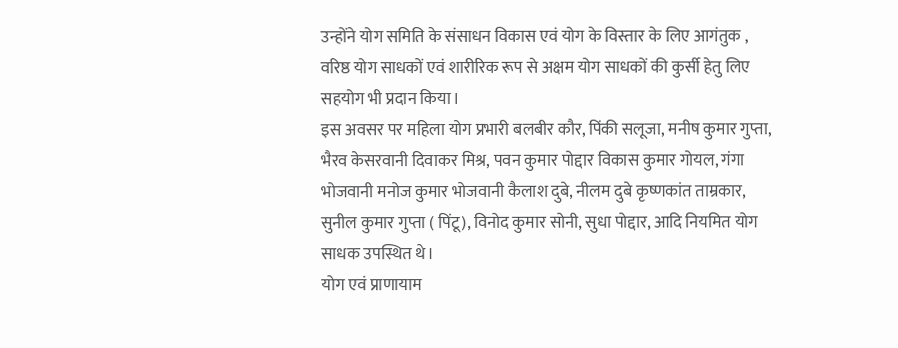उन्होंने योग समिति के संसाधन विकास एवं योग के विस्तार के लिए आगंतुक , वरिष्ठ योग साधकों एवं शारीरिक रूप से अक्षम योग साधकों की कुर्सी हेतु लिए सहयोग भी प्रदान किया।
इस अवसर पर महिला योग प्रभारी बलबीर कौर, पिंकी सलूजा, मनीष कुमार गुप्ता, भैरव केसरवानी दिवाकर मिश्र, पवन कुमार पोद्दार विकास कुमार गोयल, गंगा भोजवानी मनोज कुमार भोजवानी कैलाश दुबे, नीलम दुबे कृष्णकांत ताम्रकार, सुनील कुमार गुप्ता ( पिंटू), विनोद कुमार सोनी, सुधा पोद्दार, आदि नियमित योग साधक उपस्थित थे।
योग एवं प्राणायाम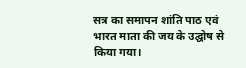सत्र का समापन शांति पाठ एवं भारत माता की जय के उद्घोष से किया गया।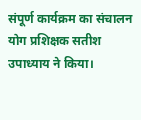संपूर्ण कार्यक्रम का संचालन योग प्रशिक्षक सतीश उपाध्याय ने किया।